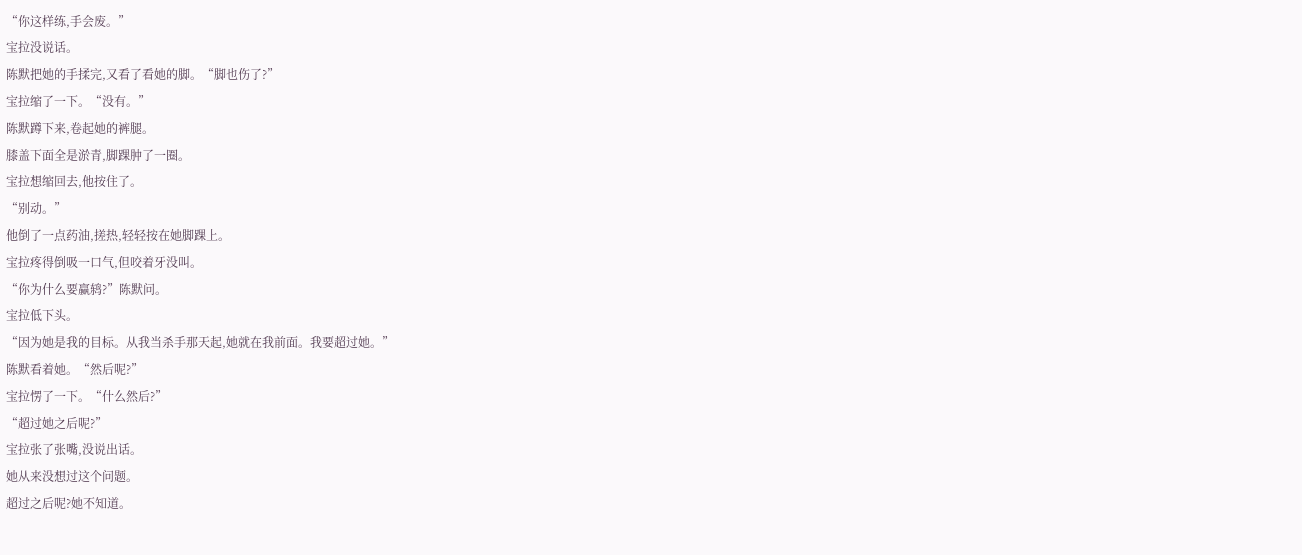“你这样练,手会废。”
宝拉没说话。
陈默把她的手揉完,又看了看她的脚。“脚也伤了?”
宝拉缩了一下。“没有。”
陈默蹲下来,卷起她的裤腿。
膝盖下面全是淤青,脚踝肿了一圈。
宝拉想缩回去,他按住了。
“别动。”
他倒了一点药油,搓热,轻轻按在她脚踝上。
宝拉疼得倒吸一口气,但咬着牙没叫。
“你为什么要赢鸫?”陈默问。
宝拉低下头。
“因为她是我的目标。从我当杀手那天起,她就在我前面。我要超过她。”
陈默看着她。“然后呢?”
宝拉愣了一下。“什么然后?”
“超过她之后呢?”
宝拉张了张嘴,没说出话。
她从来没想过这个问题。
超过之后呢?她不知道。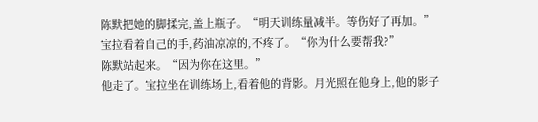陈默把她的脚揉完,盖上瓶子。“明天训练量减半。等伤好了再加。”
宝拉看着自己的手,药油凉凉的,不疼了。“你为什么要帮我?”
陈默站起来。“因为你在这里。”
他走了。宝拉坐在训练场上,看着他的背影。月光照在他身上,他的影子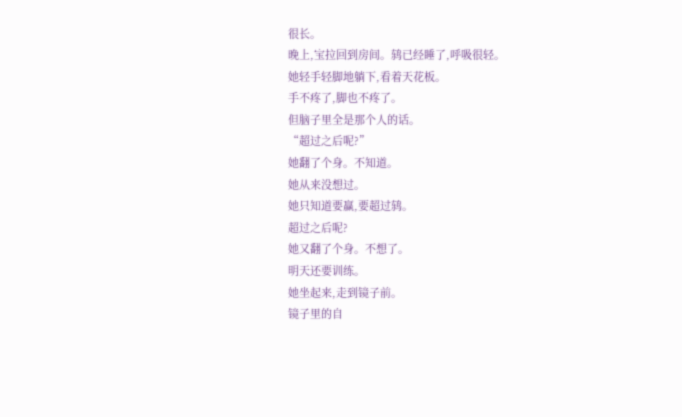很长。
晚上,宝拉回到房间。鸫已经睡了,呼吸很轻。
她轻手轻脚地躺下,看着天花板。
手不疼了,脚也不疼了。
但脑子里全是那个人的话。
“超过之后呢?”
她翻了个身。不知道。
她从来没想过。
她只知道要赢,要超过鸫。
超过之后呢?
她又翻了个身。不想了。
明天还要训练。
她坐起来,走到镜子前。
镜子里的自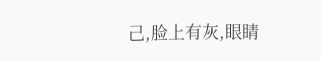己,脸上有灰,眼睛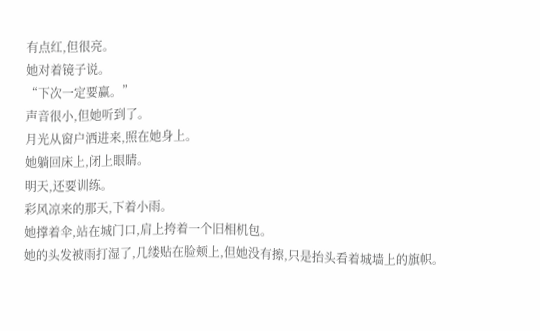有点红,但很亮。
她对着镜子说。
“下次一定要赢。”
声音很小,但她听到了。
月光从窗户洒进来,照在她身上。
她躺回床上,闭上眼睛。
明天,还要训练。
彩风凉来的那天,下着小雨。
她撑着伞,站在城门口,肩上挎着一个旧相机包。
她的头发被雨打湿了,几缕贴在脸颊上,但她没有擦,只是抬头看着城墙上的旗帜。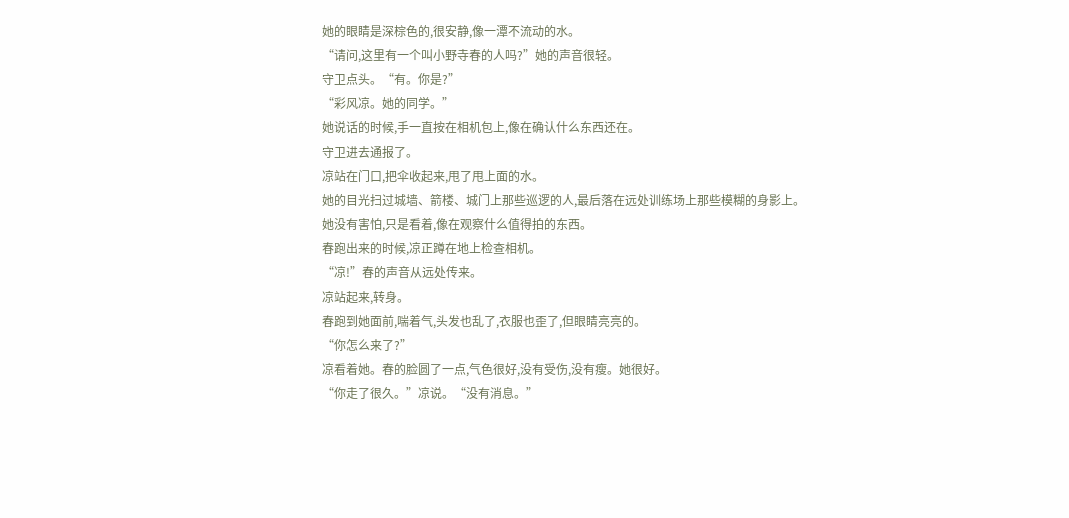她的眼睛是深棕色的,很安静,像一潭不流动的水。
“请问,这里有一个叫小野寺春的人吗?”她的声音很轻。
守卫点头。“有。你是?”
“彩风凉。她的同学。”
她说话的时候,手一直按在相机包上,像在确认什么东西还在。
守卫进去通报了。
凉站在门口,把伞收起来,甩了甩上面的水。
她的目光扫过城墙、箭楼、城门上那些巡逻的人,最后落在远处训练场上那些模糊的身影上。
她没有害怕,只是看着,像在观察什么值得拍的东西。
春跑出来的时候,凉正蹲在地上检查相机。
“凉!”春的声音从远处传来。
凉站起来,转身。
春跑到她面前,喘着气,头发也乱了,衣服也歪了,但眼睛亮亮的。
“你怎么来了?”
凉看着她。春的脸圆了一点,气色很好,没有受伤,没有瘦。她很好。
“你走了很久。”凉说。“没有消息。”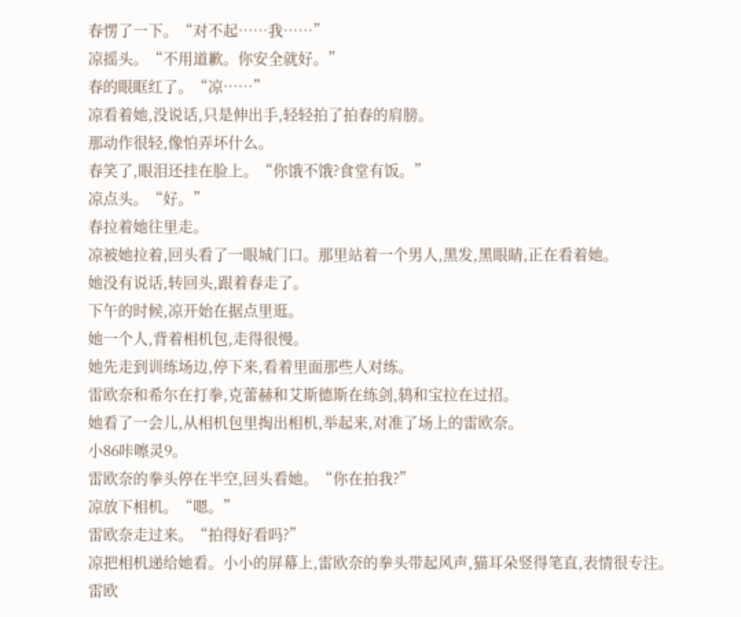春愣了一下。“对不起……我……”
凉摇头。“不用道歉。你安全就好。”
春的眼眶红了。“凉……”
凉看着她,没说话,只是伸出手,轻轻拍了拍春的肩膀。
那动作很轻,像怕弄坏什么。
春笑了,眼泪还挂在脸上。“你饿不饿?食堂有饭。”
凉点头。“好。”
春拉着她往里走。
凉被她拉着,回头看了一眼城门口。那里站着一个男人,黑发,黑眼睛,正在看着她。
她没有说话,转回头,跟着春走了。
下午的时候,凉开始在据点里逛。
她一个人,背着相机包,走得很慢。
她先走到训练场边,停下来,看着里面那些人对练。
雷欧奈和希尔在打拳,克蕾赫和艾斯德斯在练剑,鸫和宝拉在过招。
她看了一会儿,从相机包里掏出相机,举起来,对准了场上的雷欧奈。
小86咔嚓灵9。
雷欧奈的拳头停在半空,回头看她。“你在拍我?”
凉放下相机。“嗯。”
雷欧奈走过来。“拍得好看吗?”
凉把相机递给她看。小小的屏幕上,雷欧奈的拳头带起风声,猫耳朵竖得笔直,表情很专注。
雷欧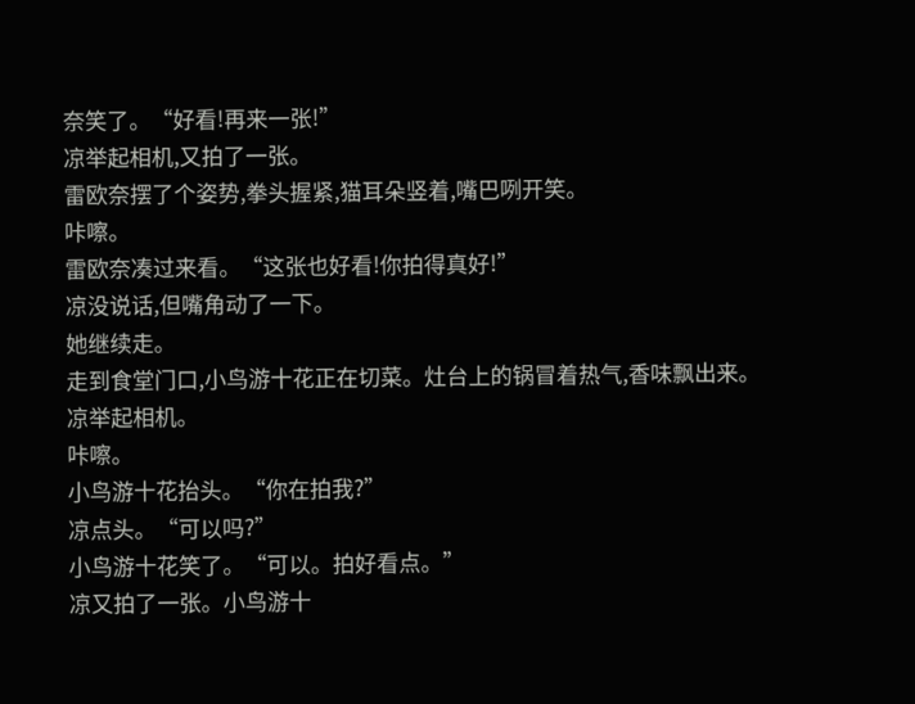奈笑了。“好看!再来一张!”
凉举起相机,又拍了一张。
雷欧奈摆了个姿势,拳头握紧,猫耳朵竖着,嘴巴咧开笑。
咔嚓。
雷欧奈凑过来看。“这张也好看!你拍得真好!”
凉没说话,但嘴角动了一下。
她继续走。
走到食堂门口,小鸟游十花正在切菜。灶台上的锅冒着热气,香味飘出来。
凉举起相机。
咔嚓。
小鸟游十花抬头。“你在拍我?”
凉点头。“可以吗?”
小鸟游十花笑了。“可以。拍好看点。”
凉又拍了一张。小鸟游十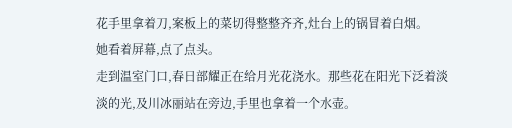花手里拿着刀,案板上的菜切得整整齐齐,灶台上的锅冒着白烟。
她看着屏幕,点了点头。
走到温室门口,春日部耀正在给月光花浇水。那些花在阳光下泛着淡淡的光,及川冰丽站在旁边,手里也拿着一个水壶。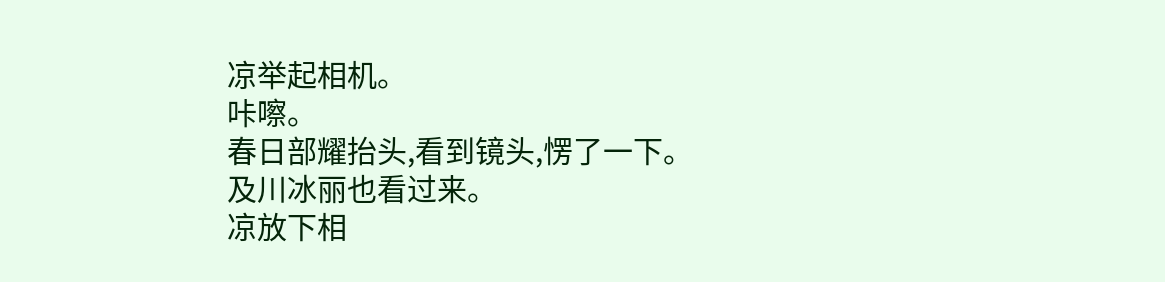凉举起相机。
咔嚓。
春日部耀抬头,看到镜头,愣了一下。
及川冰丽也看过来。
凉放下相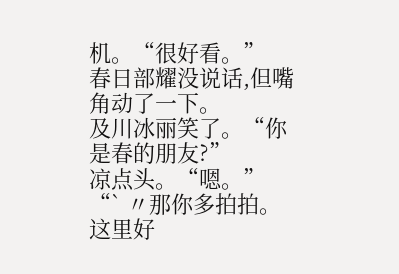机。“很好看。”
春日部耀没说话,但嘴角动了一下。
及川冰丽笑了。“你是春的朋友?”
凉点头。“嗯。”
“` 〃那你多拍拍。这里好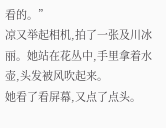看的。”
凉又举起相机,拍了一张及川冰丽。她站在花丛中,手里拿着水壶,头发被风吹起来。
她看了看屏幕,又点了点头。